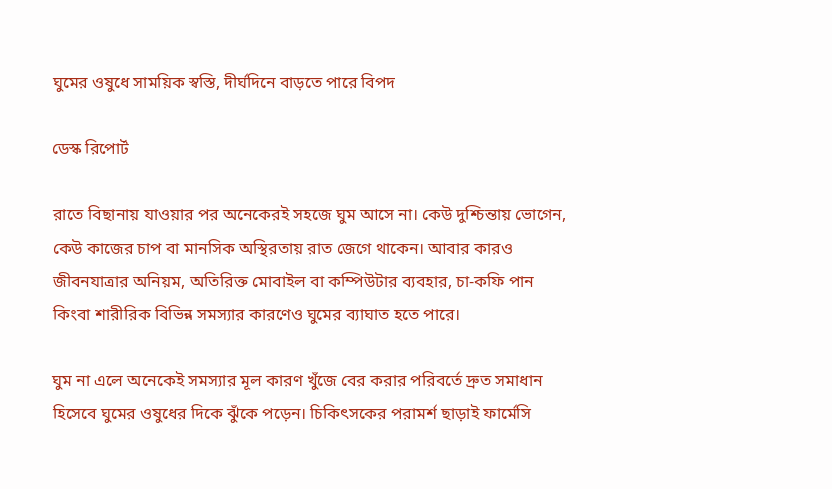ঘুমের ওষুধে সাময়িক স্বস্তি, দীর্ঘদিনে বাড়তে পারে বিপদ

ডেস্ক রিপোর্ট

রাতে বিছানায় যাওয়ার পর অনেকেরই সহজে ঘুম আসে না। কেউ দুশ্চিন্তায় ভোগেন, কেউ কাজের চাপ বা মানসিক অস্থিরতায় রাত জেগে থাকেন। আবার কারও জীবনযাত্রার অনিয়ম, অতিরিক্ত মোবাইল বা কম্পিউটার ব্যবহার, চা-কফি পান কিংবা শারীরিক বিভিন্ন সমস্যার কারণেও ঘুমের ব্যাঘাত হতে পারে।

ঘুম না এলে অনেকেই সমস্যার মূল কারণ খুঁজে বের করার পরিবর্তে দ্রুত সমাধান হিসেবে ঘুমের ওষুধের দিকে ঝুঁকে পড়েন। চিকিৎসকের পরামর্শ ছাড়াই ফার্মেসি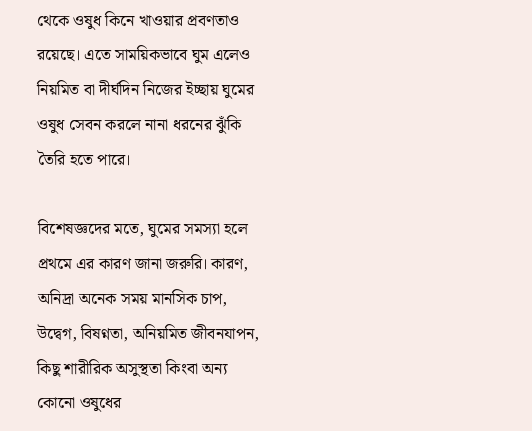থেকে ওষুধ কিনে খাওয়ার প্রবণতাও রয়েছে। এতে সাময়িকভাবে ঘুম এলেও নিয়মিত বা দীর্ঘদিন নিজের ইচ্ছায় ঘুমের ওষুধ সেবন করলে নানা ধরনের ঝুঁকি তৈরি হতে পারে।

বিশেষজ্ঞদের মতে, ঘুমের সমস্যা হলে প্রথমে এর কারণ জানা জরুরি। কারণ, অনিদ্রা অনেক সময় মানসিক চাপ, উদ্বেগ, বিষণ্নতা, অনিয়মিত জীবনযাপন, কিছু শারীরিক অসুস্থতা কিংবা অন্য কোনো ওষুধের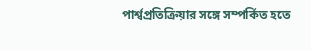পার্শ্বপ্রতিক্রিয়ার সঙ্গে সম্পর্কিত হতে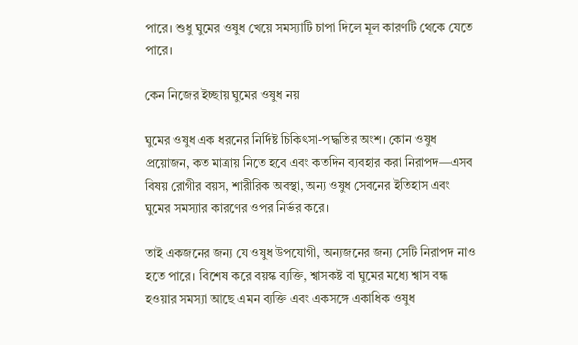পারে। শুধু ঘুমের ওষুধ খেয়ে সমস্যাটি চাপা দিলে মূল কারণটি থেকে যেতে পারে।

কেন নিজের ইচ্ছায় ঘুমের ওষুধ নয়

ঘুমের ওষুধ এক ধরনের নির্দিষ্ট চিকিৎসা-পদ্ধতির অংশ। কোন ওষুধ প্রয়োজন, কত মাত্রায় নিতে হবে এবং কতদিন ব্যবহার করা নিরাপদ—এসব বিষয় রোগীর বয়স, শারীরিক অবস্থা, অন্য ওষুধ সেবনের ইতিহাস এবং ঘুমের সমস্যার কারণের ওপর নির্ভর করে।

তাই একজনের জন্য যে ওষুধ উপযোগী, অন্যজনের জন্য সেটি নিরাপদ নাও হতে পারে। বিশেষ করে বয়স্ক ব্যক্তি, শ্বাসকষ্ট বা ঘুমের মধ্যে শ্বাস বন্ধ হওয়ার সমস্যা আছে এমন ব্যক্তি এবং একসঙ্গে একাধিক ওষুধ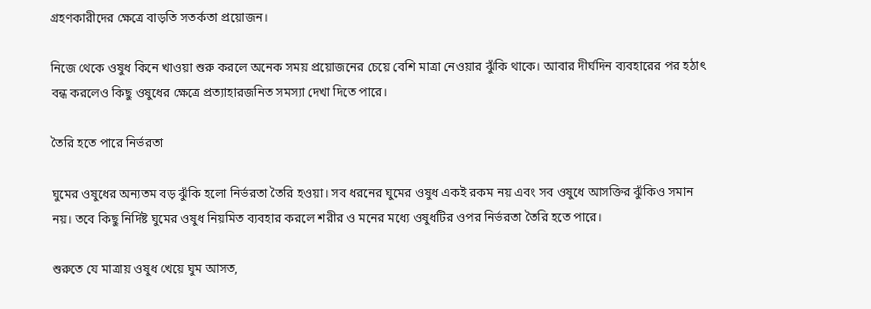গ্রহণকারীদের ক্ষেত্রে বাড়তি সতর্কতা প্রয়োজন।

নিজে থেকে ওষুধ কিনে খাওয়া শুরু করলে অনেক সময় প্রয়োজনের চেয়ে বেশি মাত্রা নেওয়ার ঝুঁকি থাকে। আবার দীর্ঘদিন ব্যবহারের পর হঠাৎ বন্ধ করলেও কিছু ওষুধের ক্ষেত্রে প্রত্যাহারজনিত সমস্যা দেখা দিতে পারে।

তৈরি হতে পারে নির্ভরতা

ঘুমের ওষুধের অন্যতম বড় ঝুঁকি হলো নির্ভরতা তৈরি হওয়া। সব ধরনের ঘুমের ওষুধ একই রকম নয় এবং সব ওষুধে আসক্তির ঝুঁকিও সমান নয়। তবে কিছু নির্দিষ্ট ঘুমের ওষুধ নিয়মিত ব্যবহার করলে শরীর ও মনের মধ্যে ওষুধটির ওপর নির্ভরতা তৈরি হতে পারে।

শুরুতে যে মাত্রায় ওষুধ খেয়ে ঘুম আসত,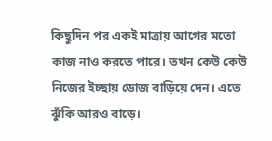কিছুদিন পর একই মাত্রায় আগের মতো কাজ নাও করতে পারে। তখন কেউ কেউ নিজের ইচ্ছায় ডোজ বাড়িয়ে দেন। এতে ঝুঁকি আরও বাড়ে।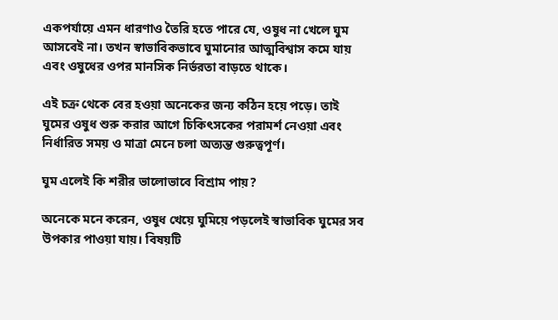একপর্যায়ে এমন ধারণাও তৈরি হতে পারে যে, ওষুধ না খেলে ঘুম আসবেই না। তখন স্বাভাবিকভাবে ঘুমানোর আত্মবিশ্বাস কমে যায় এবং ওষুধের ওপর মানসিক নির্ভরতা বাড়তে থাকে।

এই চক্র থেকে বের হওয়া অনেকের জন্য কঠিন হয়ে পড়ে। তাই ঘুমের ওষুধ শুরু করার আগে চিকিৎসকের পরামর্শ নেওয়া এবং নির্ধারিত সময় ও মাত্রা মেনে চলা অত্যন্ত গুরুত্বপূর্ণ।

ঘুম এলেই কি শরীর ভালোভাবে বিশ্রাম পায়?

অনেকে মনে করেন, ওষুধ খেয়ে ঘুমিয়ে পড়লেই স্বাভাবিক ঘুমের সব উপকার পাওয়া যায়। বিষয়টি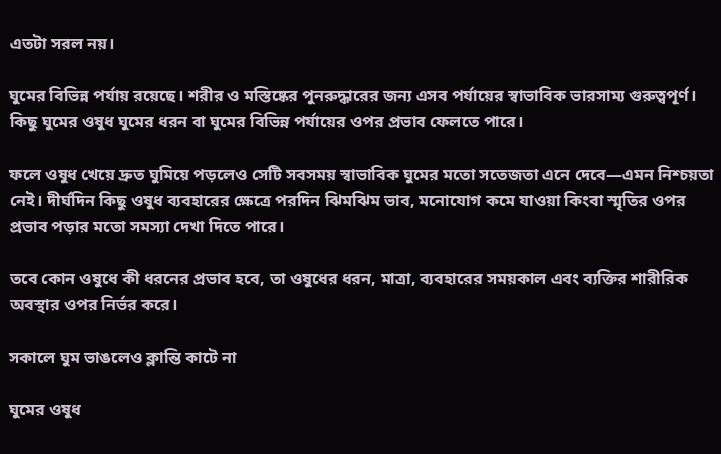এতটা সরল নয়।

ঘুমের বিভিন্ন পর্যায় রয়েছে। শরীর ও মস্তিষ্কের পুনরুদ্ধারের জন্য এসব পর্যায়ের স্বাভাবিক ভারসাম্য গুরুত্বপূর্ণ। কিছু ঘুমের ওষুধ ঘুমের ধরন বা ঘুমের বিভিন্ন পর্যায়ের ওপর প্রভাব ফেলতে পারে।

ফলে ওষুধ খেয়ে দ্রুত ঘুমিয়ে পড়লেও সেটি সবসময় স্বাভাবিক ঘুমের মতো সতেজতা এনে দেবে—এমন নিশ্চয়তা নেই। দীর্ঘদিন কিছু ওষুধ ব্যবহারের ক্ষেত্রে পরদিন ঝিমঝিম ভাব, মনোযোগ কমে যাওয়া কিংবা স্মৃতির ওপর প্রভাব পড়ার মতো সমস্যা দেখা দিতে পারে।

তবে কোন ওষুধে কী ধরনের প্রভাব হবে, তা ওষুধের ধরন, মাত্রা, ব্যবহারের সময়কাল এবং ব্যক্তির শারীরিক অবস্থার ওপর নির্ভর করে।

সকালে ঘুম ভাঙলেও ক্লান্তি কাটে না

ঘুমের ওষুধ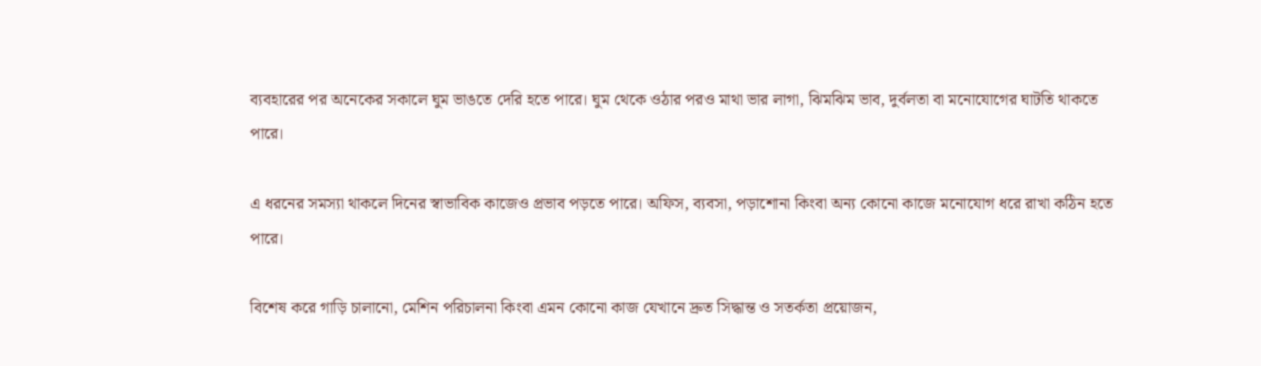ব্যবহারের পর অনেকের সকালে ঘুম ভাঙতে দেরি হতে পারে। ঘুম থেকে ওঠার পরও মাথা ভার লাগা, ঝিমঝিম ভাব, দুর্বলতা বা মনোযোগের ঘাটতি থাকতে পারে।

এ ধরনের সমস্যা থাকলে দিনের স্বাভাবিক কাজেও প্রভাব পড়তে পারে। অফিস, ব্যবসা, পড়াশোনা কিংবা অন্য কোনো কাজে মনোযোগ ধরে রাখা কঠিন হতে পারে।

বিশেষ করে গাড়ি চালানো, মেশিন পরিচালনা কিংবা এমন কোনো কাজ যেখানে দ্রুত সিদ্ধান্ত ও সতর্কতা প্রয়োজন,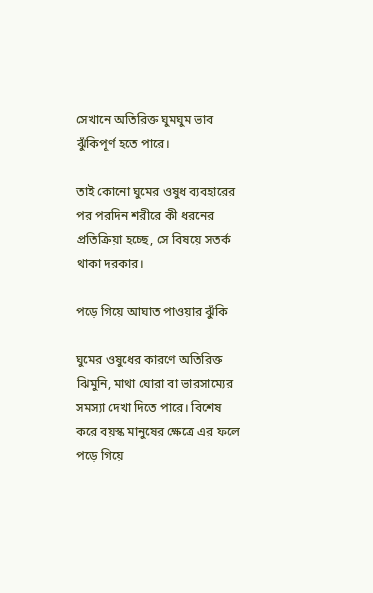সেখানে অতিরিক্ত ঘুমঘুম ভাব ঝুঁকিপূর্ণ হতে পারে।

তাই কোনো ঘুমের ওষুধ ব্যবহারের পর পরদিন শরীরে কী ধরনের প্রতিক্রিয়া হচ্ছে, সে বিষয়ে সতর্ক থাকা দরকার।

পড়ে গিয়ে আঘাত পাওয়ার ঝুঁকি

ঘুমের ওষুধের কারণে অতিরিক্ত ঝিমুনি, মাথা ঘোরা বা ভারসাম্যের সমস্যা দেখা দিতে পারে। বিশেষ করে বয়স্ক মানুষের ক্ষেত্রে এর ফলে পড়ে গিয়ে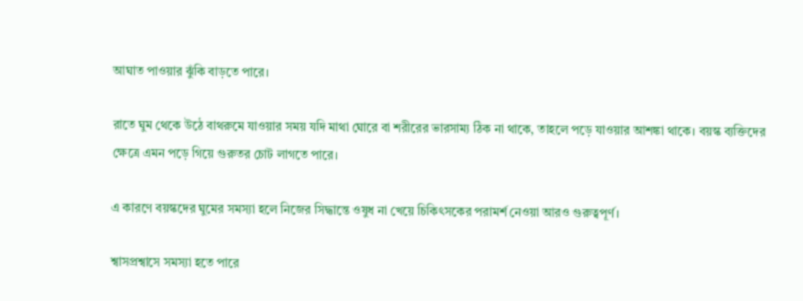আঘাত পাওয়ার ঝুঁকি বাড়তে পারে।

রাতে ঘুম থেকে উঠে বাথরুমে যাওয়ার সময় যদি মাথা ঘোরে বা শরীরের ভারসাম্য ঠিক না থাকে, তাহলে পড়ে যাওয়ার আশঙ্কা থাকে। বয়স্ক ব্যক্তিদের ক্ষেত্রে এমন পড়ে গিয়ে গুরুতর চোট লাগতে পারে।

এ কারণে বয়স্কদের ঘুমের সমস্যা হলে নিজের সিদ্ধান্তে ওষুধ না খেয়ে চিকিৎসকের পরামর্শ নেওয়া আরও গুরুত্বপূর্ণ।

শ্বাসপ্রশ্বাসে সমস্যা হতে পারে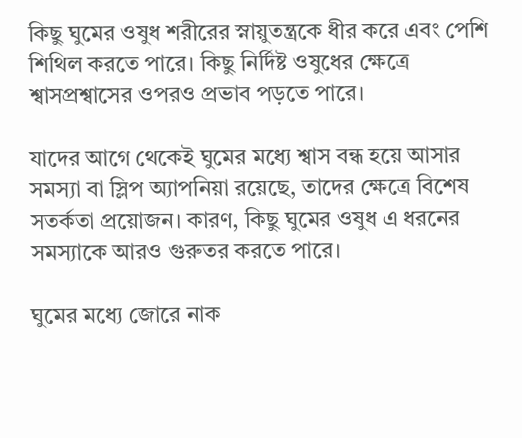কিছু ঘুমের ওষুধ শরীরের স্নায়ুতন্ত্রকে ধীর করে এবং পেশি শিথিল করতে পারে। কিছু নির্দিষ্ট ওষুধের ক্ষেত্রে শ্বাসপ্রশ্বাসের ওপরও প্রভাব পড়তে পারে।

যাদের আগে থেকেই ঘুমের মধ্যে শ্বাস বন্ধ হয়ে আসার সমস্যা বা স্লিপ অ্যাপনিয়া রয়েছে, তাদের ক্ষেত্রে বিশেষ সতর্কতা প্রয়োজন। কারণ, কিছু ঘুমের ওষুধ এ ধরনের সমস্যাকে আরও গুরুতর করতে পারে।

ঘুমের মধ্যে জোরে নাক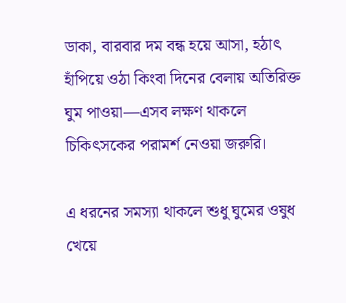ডাকা, বারবার দম বন্ধ হয়ে আসা, হঠাৎ হাঁপিয়ে ওঠা কিংবা দিনের বেলায় অতিরিক্ত ঘুম পাওয়া—এসব লক্ষণ থাকলে চিকিৎসকের পরামর্শ নেওয়া জরুরি।

এ ধরনের সমস্যা থাকলে শুধু ঘুমের ওষুধ খেয়ে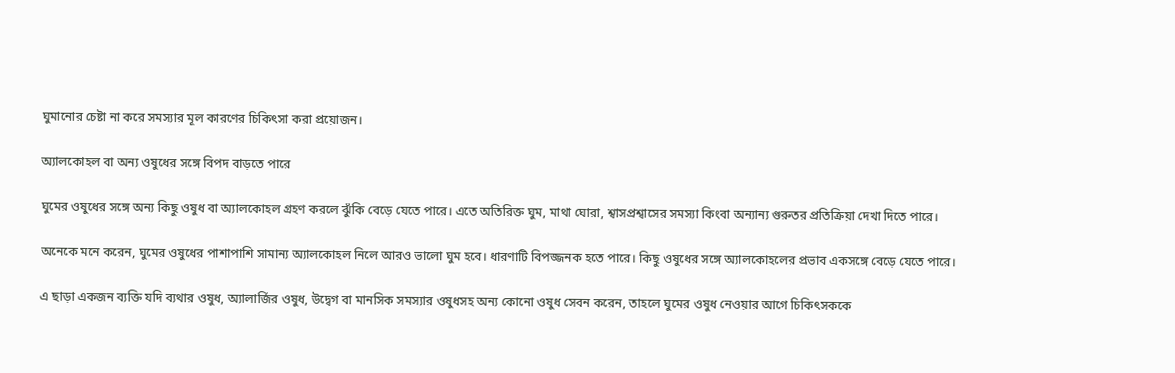ঘুমানোর চেষ্টা না করে সমস্যার মূল কারণের চিকিৎসা করা প্রয়োজন।

অ্যালকোহল বা অন্য ওষুধের সঙ্গে বিপদ বাড়তে পারে

ঘুমের ওষুধের সঙ্গে অন্য কিছু ওষুধ বা অ্যালকোহল গ্রহণ করলে ঝুঁকি বেড়ে যেতে পারে। এতে অতিরিক্ত ঘুম, মাথা ঘোরা, শ্বাসপ্রশ্বাসের সমস্যা কিংবা অন্যান্য গুরুতর প্রতিক্রিয়া দেখা দিতে পারে।

অনেকে মনে করেন, ঘুমের ওষুধের পাশাপাশি সামান্য অ্যালকোহল নিলে আরও ভালো ঘুম হবে। ধারণাটি বিপজ্জনক হতে পারে। কিছু ওষুধের সঙ্গে অ্যালকোহলের প্রভাব একসঙ্গে বেড়ে যেতে পারে।

এ ছাড়া একজন ব্যক্তি যদি ব্যথার ওষুধ, অ্যালার্জির ওষুধ, উদ্বেগ বা মানসিক সমস্যার ওষুধসহ অন্য কোনো ওষুধ সেবন করেন, তাহলে ঘুমের ওষুধ নেওয়ার আগে চিকিৎসককে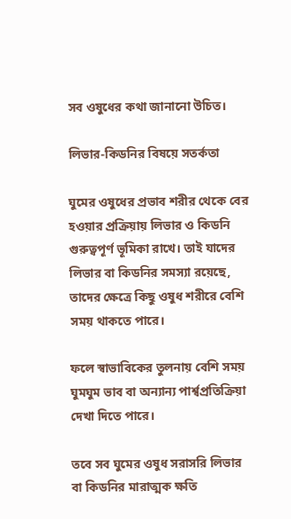সব ওষুধের কথা জানানো উচিত।

লিভার-কিডনির বিষয়ে সতর্কতা

ঘুমের ওষুধের প্রভাব শরীর থেকে বের হওয়ার প্রক্রিয়ায় লিভার ও কিডনি গুরুত্বপূর্ণ ভূমিকা রাখে। তাই যাদের লিভার বা কিডনির সমস্যা রয়েছে, তাদের ক্ষেত্রে কিছু ওষুধ শরীরে বেশি সময় থাকতে পারে।

ফলে স্বাভাবিকের তুলনায় বেশি সময় ঘুমঘুম ভাব বা অন্যান্য পার্শ্বপ্রতিক্রিয়া দেখা দিতে পারে।

তবে সব ঘুমের ওষুধ সরাসরি লিভার বা কিডনির মারাত্মক ক্ষতি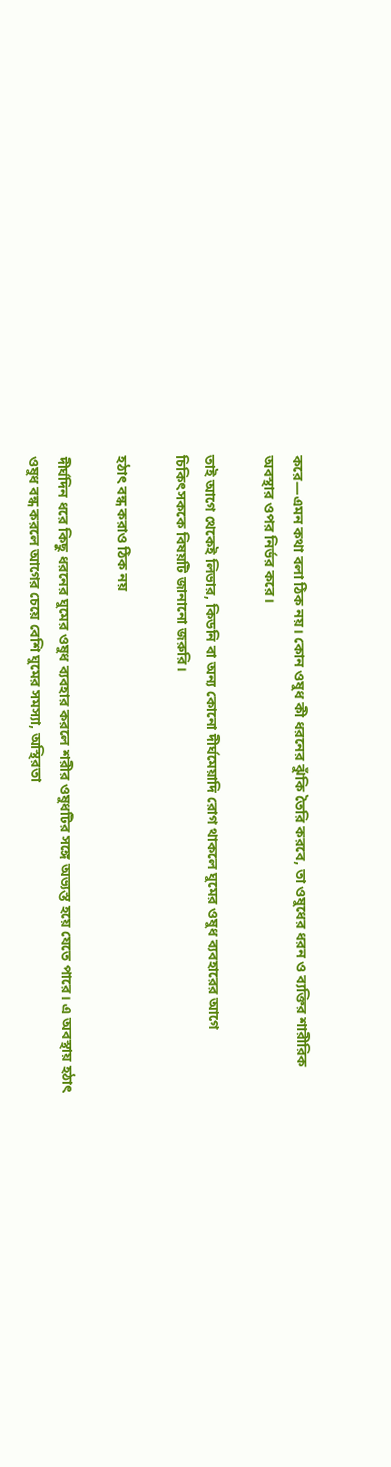করে—এমন কথা বলা ঠিক নয়। কোন ওষুধ কী ধরনের ঝুঁকি তৈরি করবে, তা ওষুধের ধরন ও ব্যক্তির শারীরিক অবস্থার ওপর নির্ভর করে।

তাই আগে থেকেই লিভার, কিডনি বা অন্য কোনো দীর্ঘমেয়াদি রোগ থাকলে ঘুমের ওষুধ ব্যবহারের আগে চিকিৎসককে বিষয়টি জানানো জরুরি।

হঠাৎ বন্ধ করাও ঠিক নয়

দীর্ঘদিন ধরে কিছু ধরনের ঘুমের ওষুধ ব্যবহার করলে শরীর ওষুধটির সঙ্গে অভ্যস্ত হয়ে যেতে পারে। এ অবস্থায় হঠাৎ ওষুধ বন্ধ করলে আগের চেয়ে বেশি ঘুমের সমস্যা, অস্থিরতা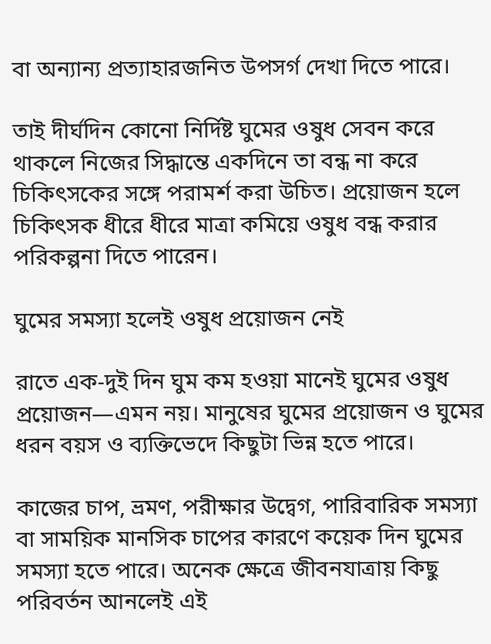বা অন্যান্য প্রত্যাহারজনিত উপসর্গ দেখা দিতে পারে।

তাই দীর্ঘদিন কোনো নির্দিষ্ট ঘুমের ওষুধ সেবন করে থাকলে নিজের সিদ্ধান্তে একদিনে তা বন্ধ না করে চিকিৎসকের সঙ্গে পরামর্শ করা উচিত। প্রয়োজন হলে চিকিৎসক ধীরে ধীরে মাত্রা কমিয়ে ওষুধ বন্ধ করার পরিকল্পনা দিতে পারেন।

ঘুমের সমস্যা হলেই ওষুধ প্রয়োজন নেই

রাতে এক-দুই দিন ঘুম কম হওয়া মানেই ঘুমের ওষুধ প্রয়োজন—এমন নয়। মানুষের ঘুমের প্রয়োজন ও ঘুমের ধরন বয়স ও ব্যক্তিভেদে কিছুটা ভিন্ন হতে পারে।

কাজের চাপ, ভ্রমণ, পরীক্ষার উদ্বেগ, পারিবারিক সমস্যা বা সাময়িক মানসিক চাপের কারণে কয়েক দিন ঘুমের সমস্যা হতে পারে। অনেক ক্ষেত্রে জীবনযাত্রায় কিছু পরিবর্তন আনলেই এই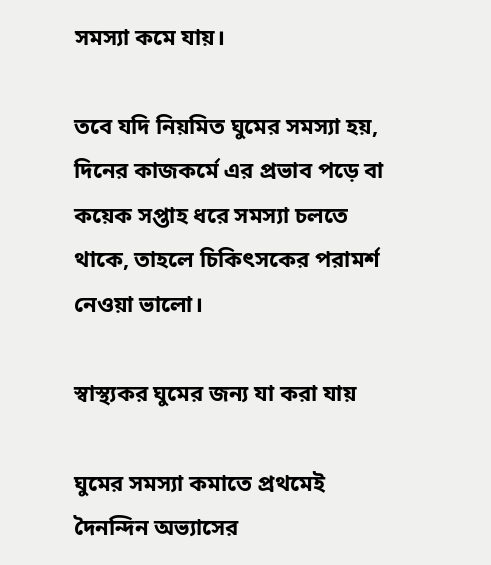সমস্যা কমে যায়।

তবে যদি নিয়মিত ঘুমের সমস্যা হয়, দিনের কাজকর্মে এর প্রভাব পড়ে বা কয়েক সপ্তাহ ধরে সমস্যা চলতে থাকে, তাহলে চিকিৎসকের পরামর্শ নেওয়া ভালো।

স্বাস্থ্যকর ঘুমের জন্য যা করা যায়

ঘুমের সমস্যা কমাতে প্রথমেই দৈনন্দিন অভ্যাসের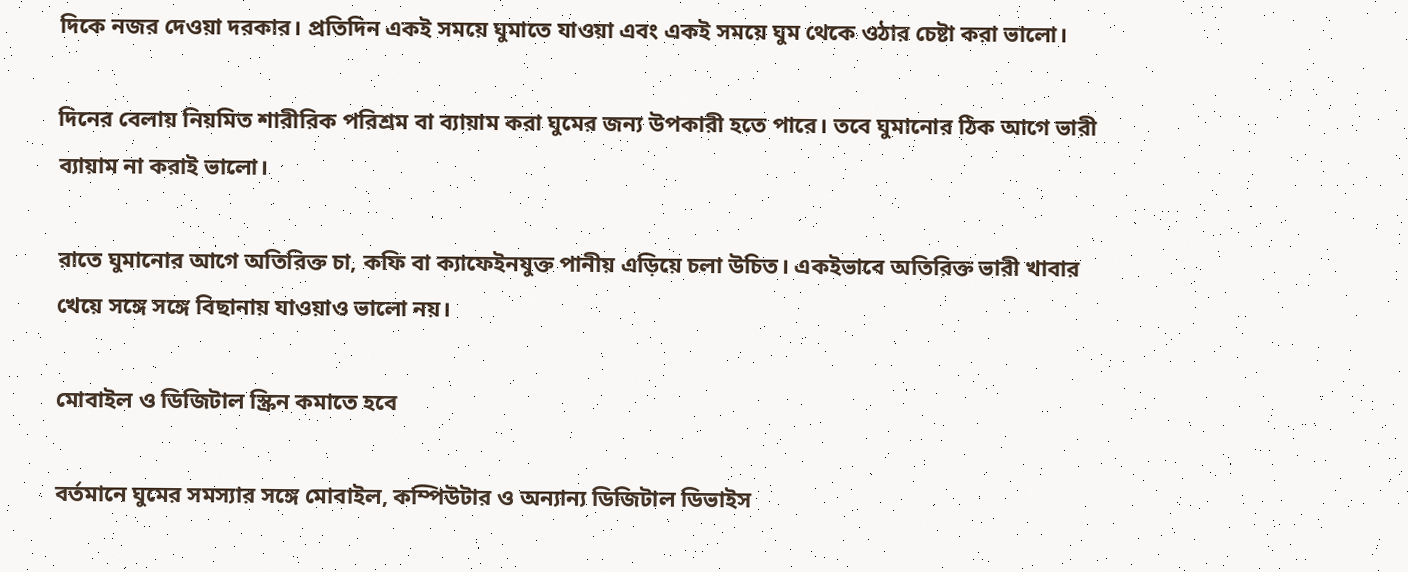দিকে নজর দেওয়া দরকার। প্রতিদিন একই সময়ে ঘুমাতে যাওয়া এবং একই সময়ে ঘুম থেকে ওঠার চেষ্টা করা ভালো।

দিনের বেলায় নিয়মিত শারীরিক পরিশ্রম বা ব্যায়াম করা ঘুমের জন্য উপকারী হতে পারে। তবে ঘুমানোর ঠিক আগে ভারী ব্যায়াম না করাই ভালো।

রাতে ঘুমানোর আগে অতিরিক্ত চা, কফি বা ক্যাফেইনযুক্ত পানীয় এড়িয়ে চলা উচিত। একইভাবে অতিরিক্ত ভারী খাবার খেয়ে সঙ্গে সঙ্গে বিছানায় যাওয়াও ভালো নয়।

মোবাইল ও ডিজিটাল স্ক্রিন কমাতে হবে

বর্তমানে ঘুমের সমস্যার সঙ্গে মোবাইল, কম্পিউটার ও অন্যান্য ডিজিটাল ডিভাইস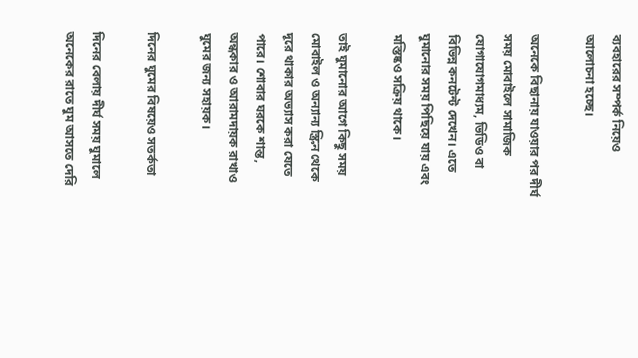ব্যবহারের সম্পর্ক নিয়েও আলোচনা হচ্ছে।

অনেকে বিছানায় যাওয়ার পর দীর্ঘ সময় মোবাইলে সামাজিক যোগাযোগমাধ্যম, ভিডিও বা বিভিন্ন কনটেন্ট দেখেন। এতে ঘুমানোর সময় পিছিয়ে যায় এবং মস্তিষ্কও সক্রিয় থাকে।

তাই ঘুমানোর আগে কিছু সময় মোবাইল ও অন্যান্য স্ক্রিন থেকে দূরে থাকার অভ্যাস করা যেতে পারে। শোবার ঘরকে শান্ত, অন্ধকার ও আরামদায়ক রাখাও ঘুমের জন্য সহায়ক।

দিনের ঘুমের বিষয়েও সতর্কতা

দিনের বেলায় দীর্ঘ সময় ঘুমালে অনেকের রাতে ঘুম আসতে দেরি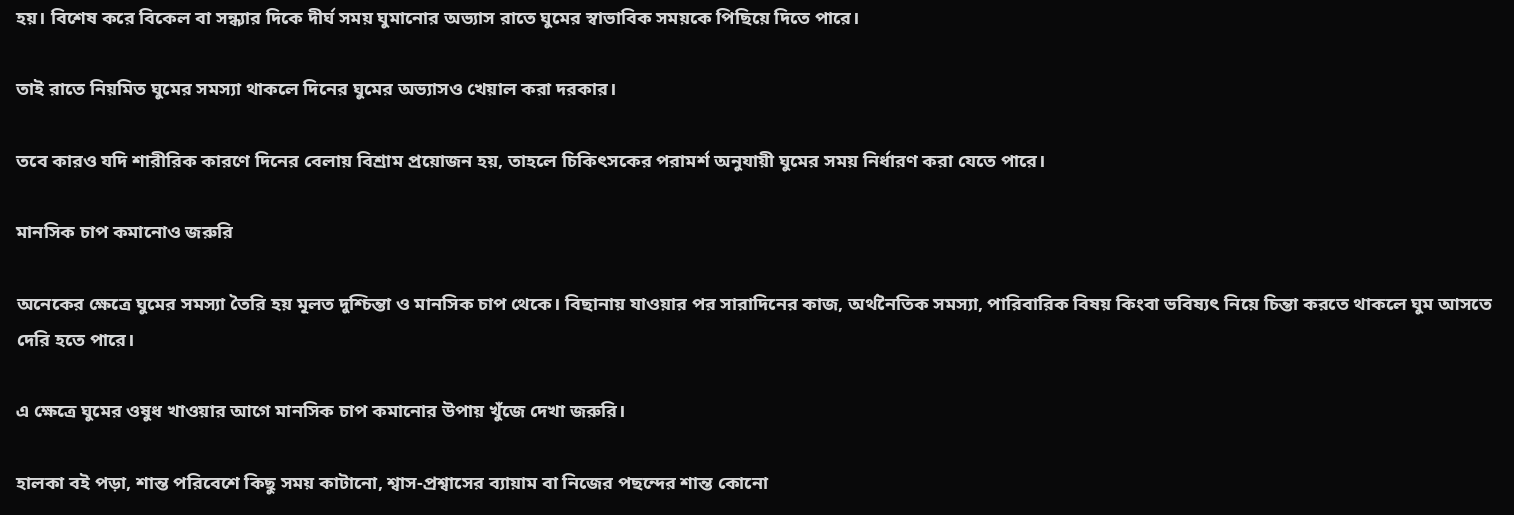হয়। বিশেষ করে বিকেল বা সন্ধ্যার দিকে দীর্ঘ সময় ঘুমানোর অভ্যাস রাতে ঘুমের স্বাভাবিক সময়কে পিছিয়ে দিতে পারে।

তাই রাতে নিয়মিত ঘুমের সমস্যা থাকলে দিনের ঘুমের অভ্যাসও খেয়াল করা দরকার।

তবে কারও যদি শারীরিক কারণে দিনের বেলায় বিশ্রাম প্রয়োজন হয়, তাহলে চিকিৎসকের পরামর্শ অনুযায়ী ঘুমের সময় নির্ধারণ করা যেতে পারে।

মানসিক চাপ কমানোও জরুরি

অনেকের ক্ষেত্রে ঘুমের সমস্যা তৈরি হয় মূলত দুশ্চিন্তা ও মানসিক চাপ থেকে। বিছানায় যাওয়ার পর সারাদিনের কাজ, অর্থনৈতিক সমস্যা, পারিবারিক বিষয় কিংবা ভবিষ্যৎ নিয়ে চিন্তা করতে থাকলে ঘুম আসতে দেরি হতে পারে।

এ ক্ষেত্রে ঘুমের ওষুধ খাওয়ার আগে মানসিক চাপ কমানোর উপায় খুঁজে দেখা জরুরি।

হালকা বই পড়া, শান্ত পরিবেশে কিছু সময় কাটানো, শ্বাস-প্রশ্বাসের ব্যায়াম বা নিজের পছন্দের শান্ত কোনো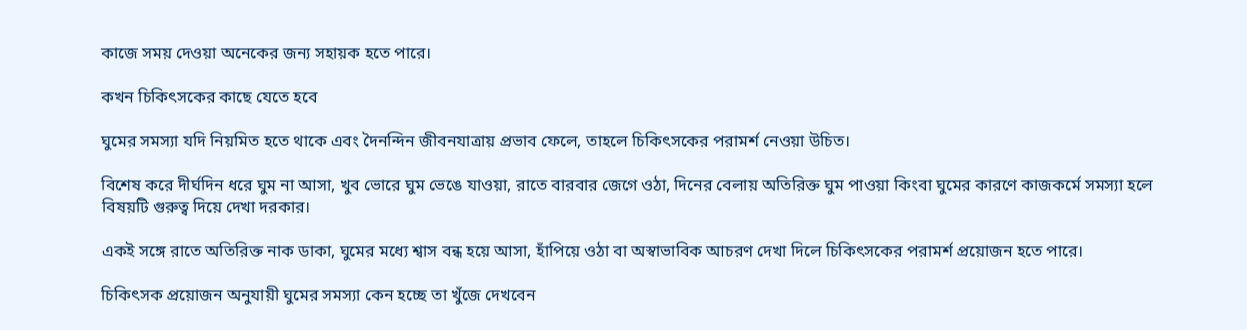কাজে সময় দেওয়া অনেকের জন্য সহায়ক হতে পারে।

কখন চিকিৎসকের কাছে যেতে হবে

ঘুমের সমস্যা যদি নিয়মিত হতে থাকে এবং দৈনন্দিন জীবনযাত্রায় প্রভাব ফেলে, তাহলে চিকিৎসকের পরামর্শ নেওয়া উচিত।

বিশেষ করে দীর্ঘদিন ধরে ঘুম না আসা, খুব ভোরে ঘুম ভেঙে যাওয়া, রাতে বারবার জেগে ওঠা, দিনের বেলায় অতিরিক্ত ঘুম পাওয়া কিংবা ঘুমের কারণে কাজকর্মে সমস্যা হলে বিষয়টি গুরুত্ব দিয়ে দেখা দরকার।

একই সঙ্গে রাতে অতিরিক্ত নাক ডাকা, ঘুমের মধ্যে শ্বাস বন্ধ হয়ে আসা, হাঁপিয়ে ওঠা বা অস্বাভাবিক আচরণ দেখা দিলে চিকিৎসকের পরামর্শ প্রয়োজন হতে পারে।

চিকিৎসক প্রয়োজন অনুযায়ী ঘুমের সমস্যা কেন হচ্ছে তা খুঁজে দেখবেন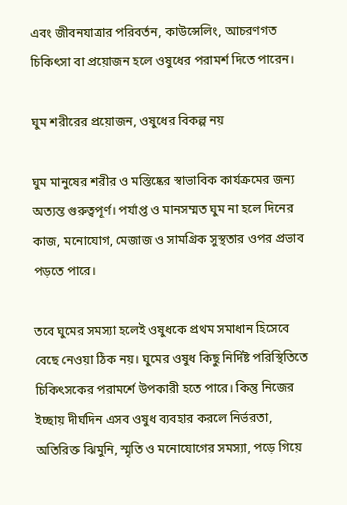এবং জীবনযাত্রার পরিবর্তন, কাউন্সেলিং, আচরণগত চিকিৎসা বা প্রয়োজন হলে ওষুধের পরামর্শ দিতে পারেন।

ঘুম শরীরের প্রয়োজন, ওষুধের বিকল্প নয়

ঘুম মানুষের শরীর ও মস্তিষ্কের স্বাভাবিক কার্যক্রমের জন্য অত্যন্ত গুরুত্বপূর্ণ। পর্যাপ্ত ও মানসম্মত ঘুম না হলে দিনের কাজ, মনোযোগ, মেজাজ ও সামগ্রিক সুস্থতার ওপর প্রভাব পড়তে পারে।

তবে ঘুমের সমস্যা হলেই ওষুধকে প্রথম সমাধান হিসেবে বেছে নেওয়া ঠিক নয়। ঘুমের ওষুধ কিছু নির্দিষ্ট পরিস্থিতিতে চিকিৎসকের পরামর্শে উপকারী হতে পারে। কিন্তু নিজের ইচ্ছায় দীর্ঘদিন এসব ওষুধ ব্যবহার করলে নির্ভরতা, অতিরিক্ত ঝিমুনি, স্মৃতি ও মনোযোগের সমস্যা, পড়ে গিয়ে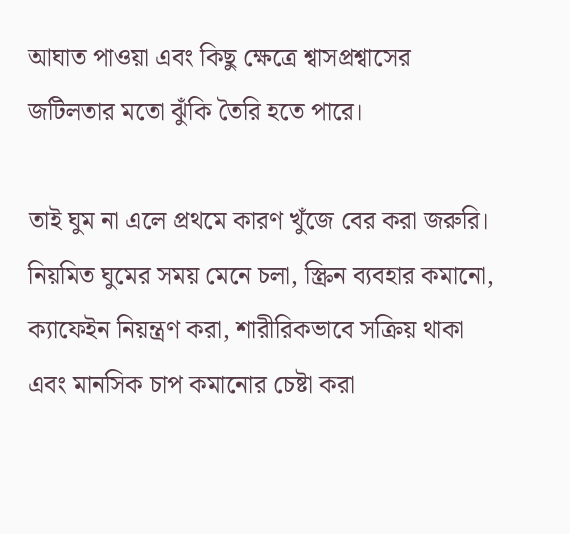আঘাত পাওয়া এবং কিছু ক্ষেত্রে শ্বাসপ্রশ্বাসের জটিলতার মতো ঝুঁকি তৈরি হতে পারে।

তাই ঘুম না এলে প্রথমে কারণ খুঁজে বের করা জরুরি। নিয়মিত ঘুমের সময় মেনে চলা, স্ক্রিন ব্যবহার কমানো, ক্যাফেইন নিয়ন্ত্রণ করা, শারীরিকভাবে সক্রিয় থাকা এবং মানসিক চাপ কমানোর চেষ্টা করা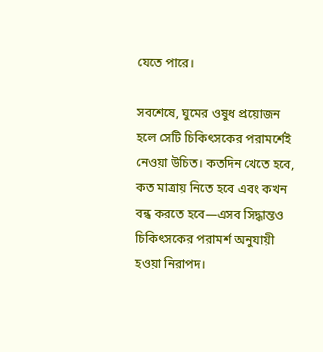যেতে পারে।

সবশেষে, ঘুমের ওষুধ প্রয়োজন হলে সেটি চিকিৎসকের পরামর্শেই নেওয়া উচিত। কতদিন খেতে হবে, কত মাত্রায় নিতে হবে এবং কখন বন্ধ করতে হবে—এসব সিদ্ধান্তও চিকিৎসকের পরামর্শ অনুযায়ী হওয়া নিরাপদ।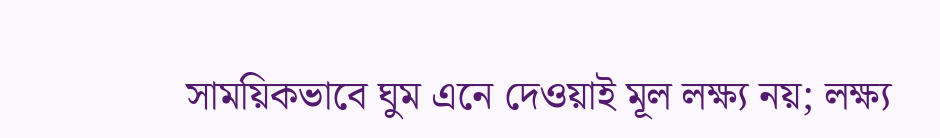সাময়িকভাবে ঘুম এনে দেওয়াই মূল লক্ষ্য নয়; লক্ষ্য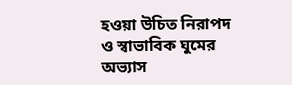হওয়া উচিত নিরাপদ ও স্বাভাবিক ঘুমের অভ্যাস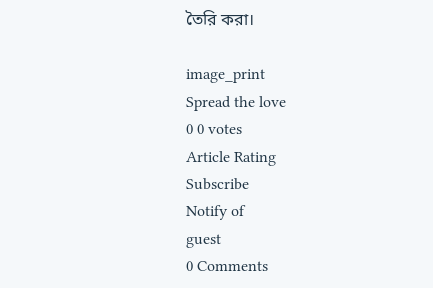তৈরি করা।

image_print
Spread the love
0 0 votes
Article Rating
Subscribe
Notify of
guest
0 Comments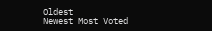Oldest
Newest Most Voted